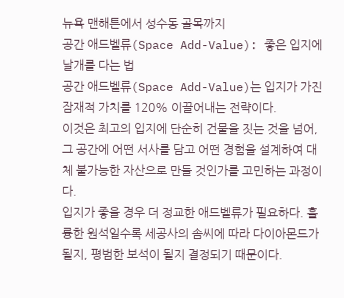뉴욕 맨해튼에서 성수동 골목까지
공간 애드벨류(Space Add-Value): 좋은 입지에 날개를 다는 법
공간 애드벨류(Space Add-Value)는 입지가 가진 잠재적 가치를 120% 이끌어내는 전략이다.
이것은 최고의 입지에 단순히 건물을 짓는 것을 넘어, 그 공간에 어떤 서사를 담고 어떤 경험을 설계하여 대체 불가능한 자산으로 만들 것인가를 고민하는 과정이다.
입지가 좋을 경우 더 정교한 애드벨류가 필요하다. 훌륭한 원석일수록 세공사의 솜씨에 따라 다이아몬드가 될지, 평범한 보석이 될지 결정되기 때문이다.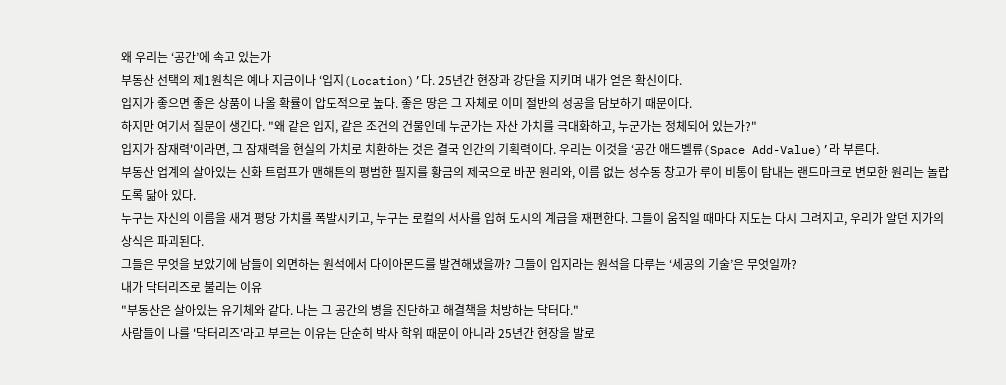왜 우리는 ‘공간’에 속고 있는가
부동산 선택의 제1원칙은 예나 지금이나 ‘입지(Location)’다. 25년간 현장과 강단을 지키며 내가 얻은 확신이다.
입지가 좋으면 좋은 상품이 나올 확률이 압도적으로 높다. 좋은 땅은 그 자체로 이미 절반의 성공을 담보하기 때문이다.
하지만 여기서 질문이 생긴다. "왜 같은 입지, 같은 조건의 건물인데 누군가는 자산 가치를 극대화하고, 누군가는 정체되어 있는가?"
입지가 잠재력'이라면, 그 잠재력을 현실의 가치로 치환하는 것은 결국 인간의 기획력이다. 우리는 이것을 ‘공간 애드벨류(Space Add-Value)’라 부른다.
부동산 업계의 살아있는 신화 트럼프가 맨해튼의 평범한 필지를 황금의 제국으로 바꾼 원리와, 이름 없는 성수동 창고가 루이 비통이 탐내는 랜드마크로 변모한 원리는 놀랍도록 닮아 있다.
누구는 자신의 이름을 새겨 평당 가치를 폭발시키고, 누구는 로컬의 서사를 입혀 도시의 계급을 재편한다. 그들이 움직일 때마다 지도는 다시 그려지고, 우리가 알던 지가의 상식은 파괴된다.
그들은 무엇을 보았기에 남들이 외면하는 원석에서 다이아몬드를 발견해냈을까? 그들이 입지라는 원석을 다루는 ‘세공의 기술’은 무엇일까?
내가 닥터리즈로 불리는 이유
"부동산은 살아있는 유기체와 같다. 나는 그 공간의 병을 진단하고 해결책을 처방하는 닥터다."
사람들이 나를 '닥터리즈'라고 부르는 이유는 단순히 박사 학위 때문이 아니라 25년간 현장을 발로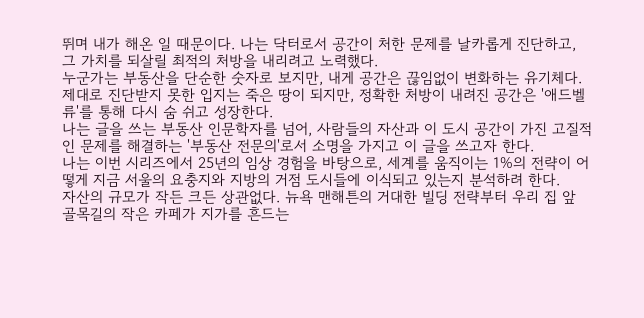뛰며 내가 해온 일 때문이다. 나는 닥터로서 공간이 처한 문제를 날카롭게 진단하고, 그 가치를 되살릴 최적의 처방을 내리려고 노력했다.
누군가는 부동산을 단순한 숫자로 보지만, 내게 공간은 끊임없이 변화하는 유기체다. 제대로 진단받지 못한 입지는 죽은 땅이 되지만, 정확한 처방이 내려진 공간은 '애드벨류'를 통해 다시 숨 쉬고 성장한다.
나는 글을 쓰는 부동산 인문학자를 넘어, 사람들의 자산과 이 도시 공간이 가진 고질적인 문제를 해결하는 '부동산 전문의'로서 소명을 가지고 이 글을 쓰고자 한다.
나는 이번 시리즈에서 25년의 임상 경험을 바탕으로, 세계를 움직이는 1%의 전략이 어떻게 지금 서울의 요충지와 지방의 거점 도시들에 이식되고 있는지 분석하려 한다.
자산의 규모가 작든 크든 상관없다. 뉴욕 맨해튼의 거대한 빌딩 전략부터 우리 집 앞 골목길의 작은 카페가 지가를 흔드는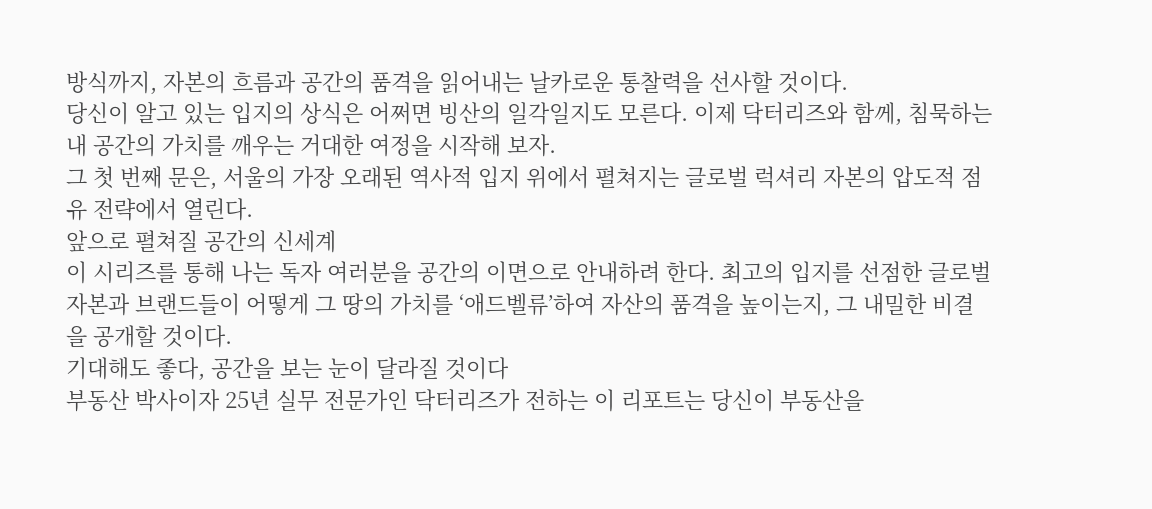방식까지, 자본의 흐름과 공간의 품격을 읽어내는 날카로운 통찰력을 선사할 것이다.
당신이 알고 있는 입지의 상식은 어쩌면 빙산의 일각일지도 모른다. 이제 닥터리즈와 함께, 침묵하는 내 공간의 가치를 깨우는 거대한 여정을 시작해 보자.
그 첫 번째 문은, 서울의 가장 오래된 역사적 입지 위에서 펼쳐지는 글로벌 럭셔리 자본의 압도적 점유 전략에서 열린다.
앞으로 펼쳐질 공간의 신세계
이 시리즈를 통해 나는 독자 여러분을 공간의 이면으로 안내하려 한다. 최고의 입지를 선점한 글로벌 자본과 브랜드들이 어떻게 그 땅의 가치를 ‘애드벨류’하여 자산의 품격을 높이는지, 그 내밀한 비결을 공개할 것이다.
기대해도 좋다, 공간을 보는 눈이 달라질 것이다
부동산 박사이자 25년 실무 전문가인 닥터리즈가 전하는 이 리포트는 당신이 부동산을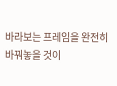바라보는 프레임을 완전히 바꿔놓을 것이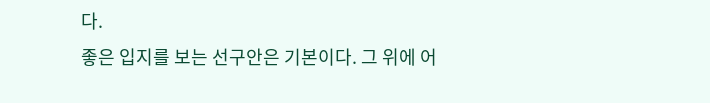다.
좋은 입지를 보는 선구안은 기본이다. 그 위에 어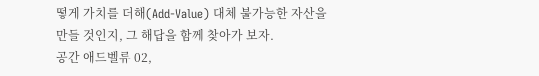떻게 가치를 더해(Add-Value) 대체 불가능한 자산을 만들 것인지, 그 해답을 함께 찾아가 보자.
공간 애드벨류 02,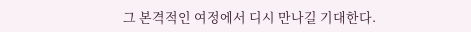그 본격적인 여정에서 디시 만나길 기대한다.